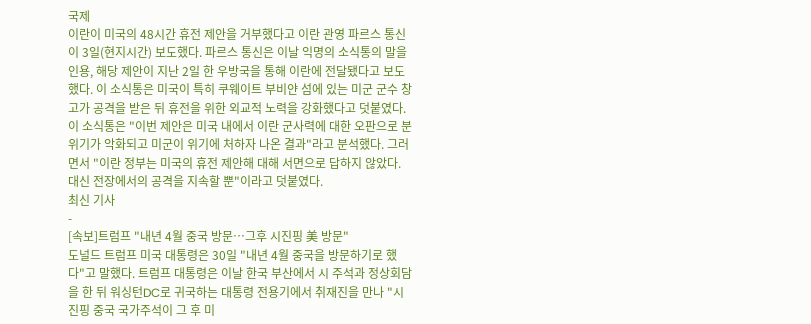국제
이란이 미국의 48시간 휴전 제안을 거부했다고 이란 관영 파르스 통신이 3일(현지시간) 보도했다. 파르스 통신은 이날 익명의 소식통의 말을 인용, 해당 제안이 지난 2일 한 우방국을 통해 이란에 전달됐다고 보도했다. 이 소식통은 미국이 특히 쿠웨이트 부비얀 섬에 있는 미군 군수 창고가 공격을 받은 뒤 휴전을 위한 외교적 노력을 강화했다고 덧붙였다. 이 소식통은 "이번 제안은 미국 내에서 이란 군사력에 대한 오판으로 분위기가 악화되고 미군이 위기에 처하자 나온 결과"라고 분석했다. 그러면서 "이란 정부는 미국의 휴전 제안해 대해 서면으로 답하지 않았다. 대신 전장에서의 공격을 지속할 뿐"이라고 덧붙였다.
최신 기사
-
[속보]트럼프 "내년 4월 중국 방문…그후 시진핑 美 방문"
도널드 트럼프 미국 대통령은 30일 "내년 4월 중국을 방문하기로 했다"고 말했다. 트럼프 대통령은 이날 한국 부산에서 시 주석과 정상회담을 한 뒤 워싱턴DC로 귀국하는 대통령 전용기에서 취재진을 만나 "시진핑 중국 국가주석이 그 후 미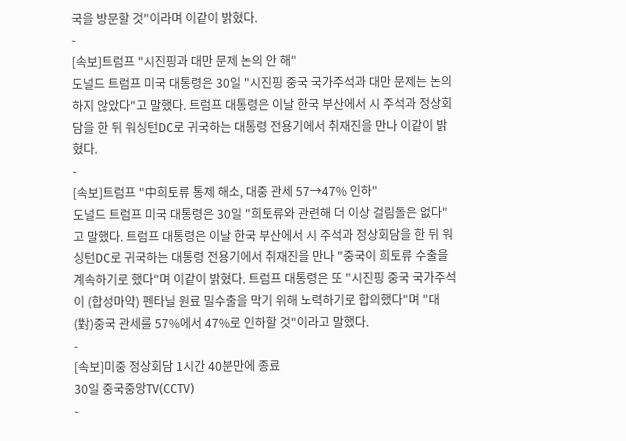국을 방문할 것"이라며 이같이 밝혔다.
-
[속보]트럼프 "시진핑과 대만 문제 논의 안 해"
도널드 트럼프 미국 대통령은 30일 "시진핑 중국 국가주석과 대만 문제는 논의하지 않았다"고 말했다. 트럼프 대통령은 이날 한국 부산에서 시 주석과 정상회담을 한 뒤 워싱턴DC로 귀국하는 대통령 전용기에서 취재진을 만나 이같이 밝혔다.
-
[속보]트럼프 "中희토류 통제 해소, 대중 관세 57→47% 인하"
도널드 트럼프 미국 대통령은 30일 "희토류와 관련해 더 이상 걸림돌은 없다"고 말했다. 트럼프 대통령은 이날 한국 부산에서 시 주석과 정상회담을 한 뒤 워싱턴DC로 귀국하는 대통령 전용기에서 취재진을 만나 "중국이 희토류 수출을 계속하기로 했다"며 이같이 밝혔다. 트럼프 대통령은 또 "시진핑 중국 국가주석이 (합성마약) 펜타닐 원료 밀수출을 막기 위해 노력하기로 합의했다"며 "대(對)중국 관세를 57%에서 47%로 인하할 것"이라고 말했다.
-
[속보]미중 정상회담 1시간 40분만에 종료
30일 중국중앙TV(CCTV)
-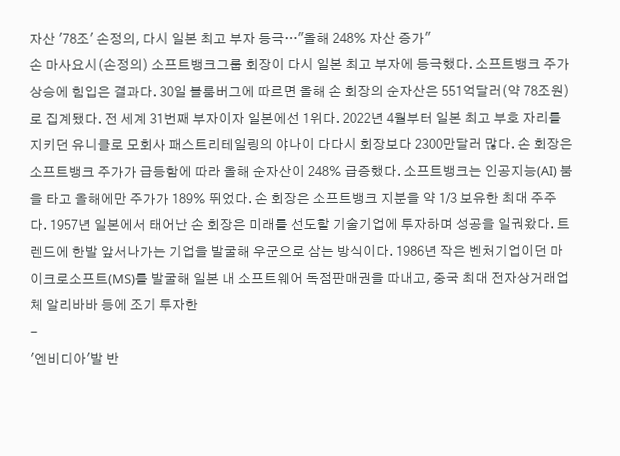자산 '78조' 손정의, 다시 일본 최고 부자 등극…"올해 248% 자산 증가"
손 마사요시(손정의) 소프트뱅크그룹 회장이 다시 일본 최고 부자에 등극했다. 소프트뱅크 주가 상승에 힘입은 결과다. 30일 블룸버그에 따르면 올해 손 회장의 순자산은 551억달러(약 78조원)로 집계됐다. 전 세계 31번째 부자이자 일본에선 1위다. 2022년 4월부터 일본 최고 부호 자리를 지키던 유니클로 모회사 패스트리테일링의 야나이 다다시 회장보다 2300만달러 많다. 손 회장은 소프트뱅크 주가가 급등함에 따라 올해 순자산이 248% 급증했다. 소프트뱅크는 인공지능(AI) 붐을 타고 올해에만 주가가 189% 뛰었다. 손 회장은 소프트뱅크 지분을 약 1/3 보유한 최대 주주다. 1957년 일본에서 태어난 손 회장은 미래를 선도할 기술기업에 투자하며 성공을 일궈왔다. 트렌드에 한발 앞서나가는 기업을 발굴해 우군으로 삼는 방식이다. 1986년 작은 벤처기업이던 마이크로소프트(MS)를 발굴해 일본 내 소프트웨어 독점판매권을 따내고, 중국 최대 전자상거래업체 알리바바 등에 조기 투자한
-
'엔비디아'발 반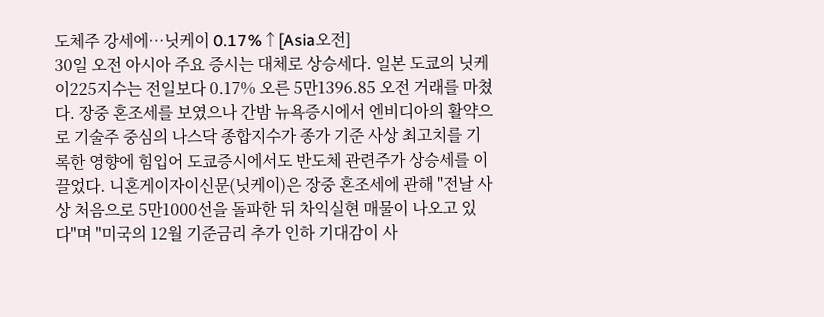도체주 강세에…닛케이 0.17%↑[Asia오전]
30일 오전 아시아 주요 증시는 대체로 상승세다. 일본 도쿄의 닛케이225지수는 전일보다 0.17% 오른 5만1396.85 오전 거래를 마쳤다. 장중 혼조세를 보였으나 간밤 뉴욕증시에서 엔비디아의 활약으로 기술주 중심의 나스닥 종합지수가 종가 기준 사상 최고치를 기록한 영향에 힘입어 도쿄증시에서도 반도체 관련주가 상승세를 이끌었다. 니혼게이자이신문(닛케이)은 장중 혼조세에 관해 "전날 사상 처음으로 5만1000선을 돌파한 뒤 차익실현 매물이 나오고 있다"며 "미국의 12월 기준금리 추가 인하 기대감이 사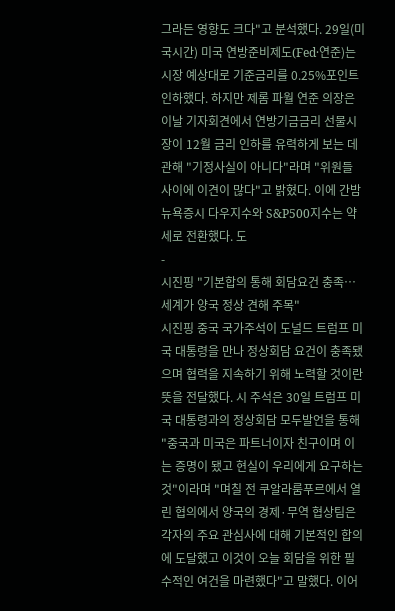그라든 영향도 크다"고 분석했다. 29일(미국시간) 미국 연방준비제도(Fed·연준)는 시장 예상대로 기준금리를 0.25%포인트 인하했다. 하지만 제롬 파월 연준 의장은 이날 기자회견에서 연방기금금리 선물시장이 12월 금리 인하를 유력하게 보는 데 관해 "기정사실이 아니다"라며 "위원들 사이에 이견이 많다"고 밝혔다. 이에 간밤 뉴욕증시 다우지수와 S&P500지수는 약세로 전환했다. 도
-
시진핑 "기본합의 통해 회담요건 충족…세계가 양국 정상 견해 주목"
시진핑 중국 국가주석이 도널드 트럼프 미국 대통령을 만나 정상회담 요건이 충족됐으며 협력을 지속하기 위해 노력할 것이란 뜻을 전달했다. 시 주석은 30일 트럼프 미국 대통령과의 정상회담 모두발언을 통해 "중국과 미국은 파트너이자 친구이며 이는 증명이 됐고 현실이 우리에게 요구하는 것"이라며 "며칠 전 쿠알라룸푸르에서 열린 협의에서 양국의 경제·무역 협상팀은 각자의 주요 관심사에 대해 기본적인 합의에 도달했고 이것이 오늘 회담을 위한 필수적인 여건을 마련했다"고 말했다. 이어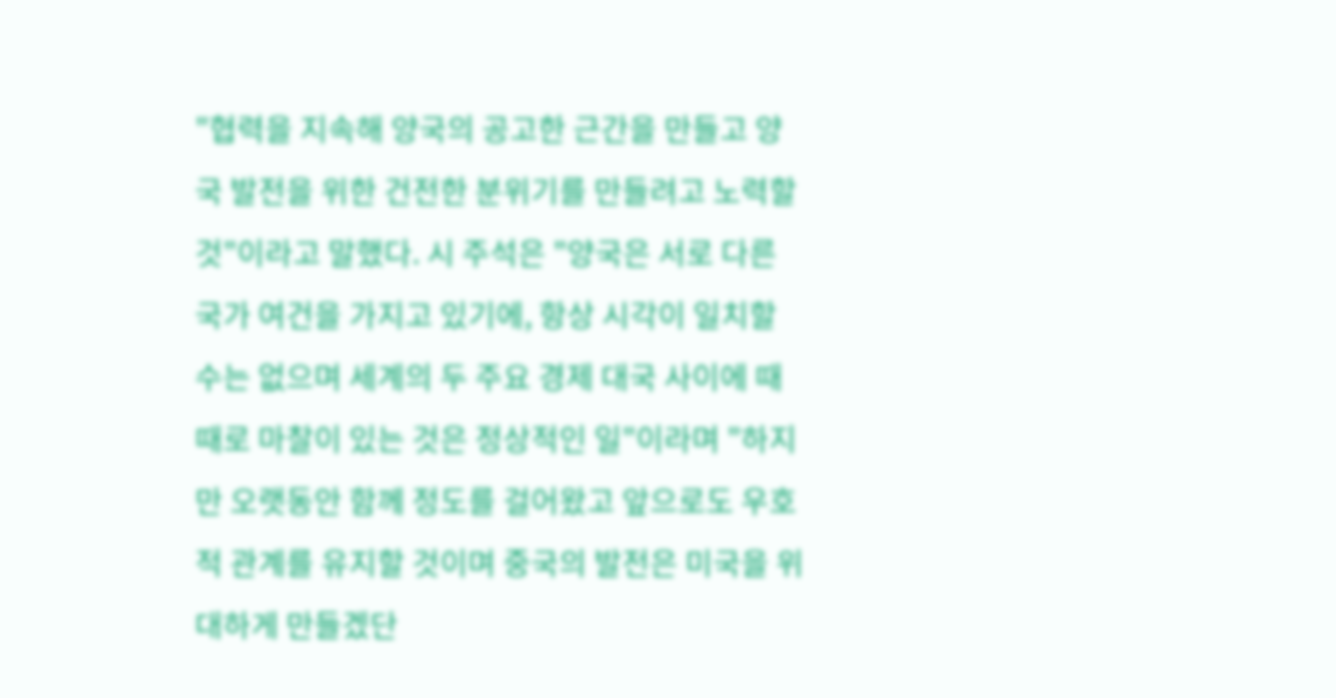"협력을 지속해 양국의 공고한 근간을 만들고 양국 발전을 위한 건전한 분위기를 만들려고 노력할 것"이라고 말했다. 시 주석은 "양국은 서로 다른 국가 여건을 가지고 있기에, 항상 시각이 일치할 수는 없으며 세계의 두 주요 경제 대국 사이에 때때로 마찰이 있는 것은 정상적인 일"이라며 "하지만 오랫동안 함께 정도를 걸어왔고 앞으로도 우호적 관계를 유지할 것이며 중국의 발전은 미국을 위대하게 만들겠단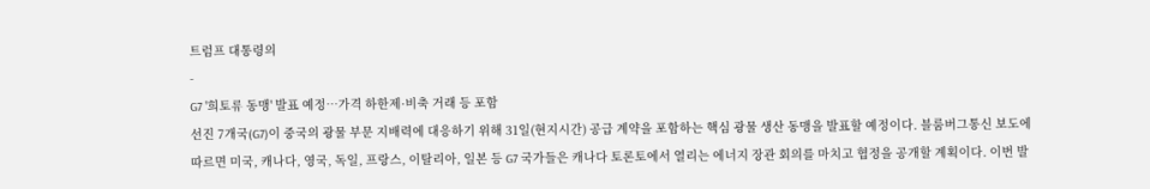트럼프 대통령의
-
G7 '희토류 동맹' 발표 예정…가격 하한제·비축 거래 등 포함
선진 7개국(G7)이 중국의 광물 부문 지배력에 대응하기 위해 31일(현지시간) 공급 계약을 포함하는 핵심 광물 생산 동맹을 발표할 예정이다. 블룸버그통신 보도에 따르면 미국, 캐나다, 영국, 독일, 프랑스, 이탈리아, 일본 등 G7 국가들은 캐나다 토론토에서 열리는 에너지 장관 회의를 마치고 협정을 공개할 계획이다. 이번 발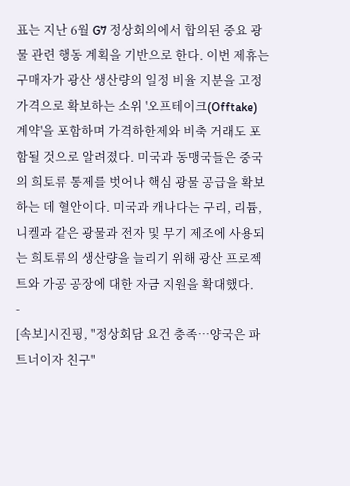표는 지난 6월 G7 정상회의에서 합의된 중요 광물 관련 행동 계획을 기반으로 한다. 이번 제휴는 구매자가 광산 생산량의 일정 비율 지분을 고정 가격으로 확보하는 소위 '오프테이크(Offtake) 계약'을 포함하며 가격하한제와 비축 거래도 포함될 것으로 알려졌다. 미국과 동맹국들은 중국의 희토류 통제를 벗어나 핵심 광물 공급을 확보하는 데 혈안이다. 미국과 캐나다는 구리, 리튬, 니켈과 같은 광물과 전자 및 무기 제조에 사용되는 희토류의 생산량을 늘리기 위해 광산 프로젝트와 가공 공장에 대한 자금 지원을 확대했다.
-
[속보]시진핑, "정상회담 요건 충족…양국은 파트너이자 친구"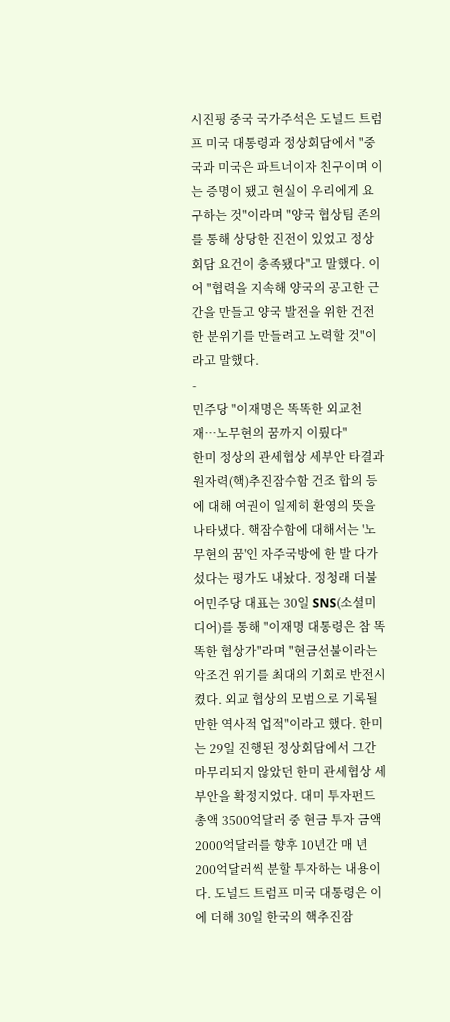시진핑 중국 국가주석은 도널드 트럼프 미국 대통령과 정상회담에서 "중국과 미국은 파트너이자 친구이며 이는 증명이 됐고 현실이 우리에게 요구하는 것"이라며 "양국 협상팀 존의를 통해 상당한 진전이 있었고 정상회담 요건이 충족됐다"고 말했다. 이어 "협력을 지속해 양국의 공고한 근간을 만들고 양국 발전을 위한 건전한 분위기를 만들려고 노력할 것"이라고 말했다.
-
민주당 "이재명은 똑똑한 외교천재…노무현의 꿈까지 이뤘다"
한미 정상의 관세협상 세부안 타결과 원자력(핵)추진잠수함 건조 합의 등에 대해 여권이 일제히 환영의 뜻을 나타냈다. 핵잠수함에 대해서는 '노무현의 꿈'인 자주국방에 한 발 다가섰다는 평가도 내놨다. 정청래 더불어민주당 대표는 30일 SNS(소셜미디어)를 통해 "이재명 대통령은 참 똑똑한 협상가"라며 "현금선불이라는 악조건 위기를 최대의 기회로 반전시켰다. 외교 협상의 모범으로 기록될만한 역사적 업적"이라고 했다. 한미는 29일 진행된 정상회담에서 그간 마무리되지 않았던 한미 관세협상 세부안을 확정지었다. 대미 투자펀드 총액 3500억달러 중 현금 투자 금액 2000억달러를 향후 10년간 매 년 200억달러씩 분할 투자하는 내용이다. 도널드 트럼프 미국 대통령은 이에 더해 30일 한국의 핵추진잠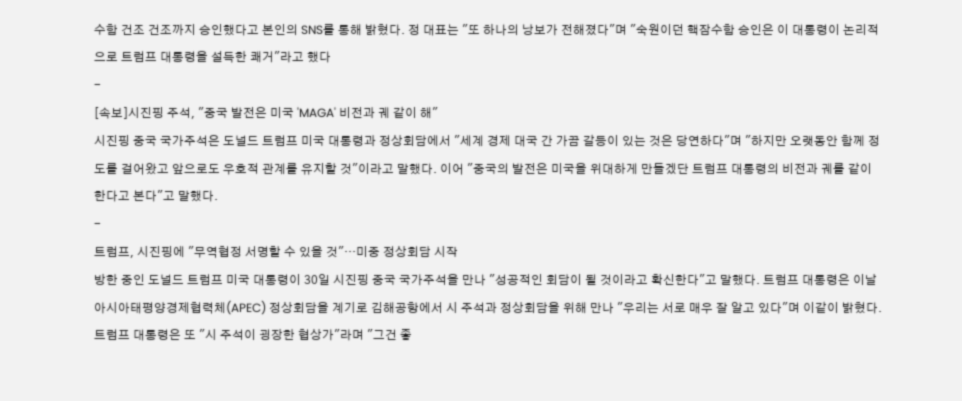수함 건조 건조까지 승인했다고 본인의 SNS를 통해 밝혔다. 정 대표는 "또 하나의 낭보가 전해졌다"며 "숙원이던 핵잠수함 승인은 이 대통령이 논리적으로 트럼프 대통령을 설득한 쾌거"라고 했다
-
[속보]시진핑 주석, "중국 발전은 미국 'MAGA' 비전과 궤 같이 해"
시진핑 중국 국가주석은 도널드 트럼프 미국 대통령과 정상회담에서 "세계 경제 대국 간 가끔 갈등이 있는 것은 당연하다"며 "하지만 오랫동안 함께 정도를 걸어왔고 앞으로도 우호적 관계를 유지할 것"이라고 말했다. 이어 "중국의 발전은 미국을 위대하게 만들겠단 트럼프 대통령의 비전과 궤를 같이한다고 본다"고 말했다.
-
트럼프, 시진핑에 "무역협정 서명할 수 있을 것"…미중 정상회담 시작
방한 중인 도널드 트럼프 미국 대통령이 30일 시진핑 중국 국가주석을 만나 "성공적인 회담이 될 것이라고 확신한다"고 말했다. 트럼프 대통령은 이날 아시아태평양경제협력체(APEC) 정상회담을 계기로 김해공항에서 시 주석과 정상회담을 위해 만나 "우리는 서로 매우 잘 알고 있다"며 이같이 밝혔다. 트럼프 대통령은 또 "시 주석이 굉장한 협상가"라며 "그건 좋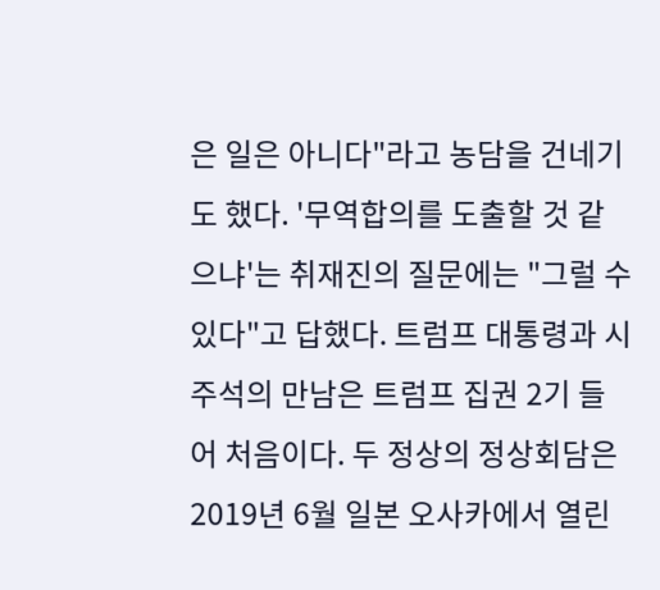은 일은 아니다"라고 농담을 건네기도 했다. '무역합의를 도출할 것 같으냐'는 취재진의 질문에는 "그럴 수 있다"고 답했다. 트럼프 대통령과 시 주석의 만남은 트럼프 집권 2기 들어 처음이다. 두 정상의 정상회담은 2019년 6월 일본 오사카에서 열린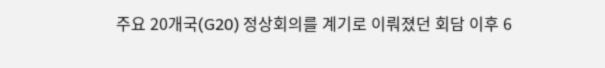주요 20개국(G20) 정상회의를 계기로 이뤄졌던 회담 이후 6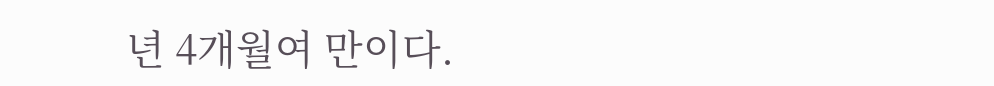년 4개월여 만이다.